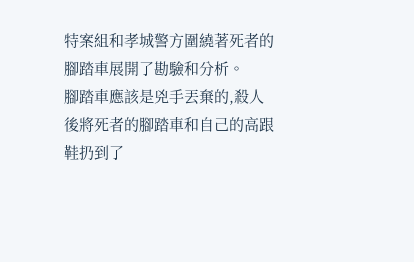特案組和孝城警方圍繞著死者的腳踏車展開了勘驗和分析。
腳踏車應該是兇手丟棄的,殺人後將死者的腳踏車和自己的高跟鞋扔到了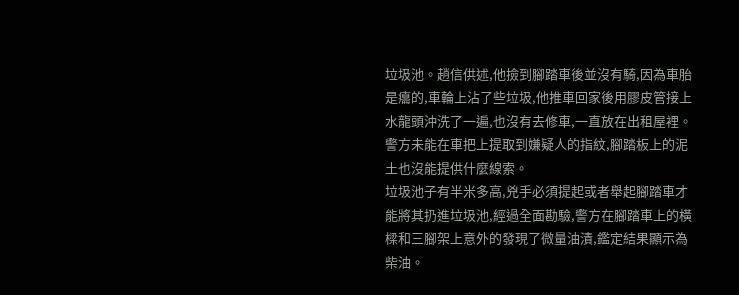垃圾池。趙信供述,他撿到腳踏車後並沒有騎,因為車胎是癟的,車輪上沾了些垃圾,他推車回家後用膠皮管接上水龍頭沖洗了一遍,也沒有去修車,一直放在出租屋裡。
警方未能在車把上提取到嫌疑人的指紋,腳踏板上的泥土也沒能提供什麼線索。
垃圾池子有半米多高,兇手必須提起或者舉起腳踏車才能將其扔進垃圾池,經過全面勘驗,警方在腳踏車上的橫樑和三腳架上意外的發現了微量油漬,鑑定結果顯示為柴油。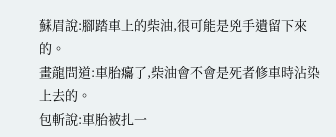蘇眉說:腳踏車上的柴油,很可能是兇手遺留下來的。
畫龍問道:車胎癟了,柴油會不會是死者修車時沾染上去的。
包斬說:車胎被扎一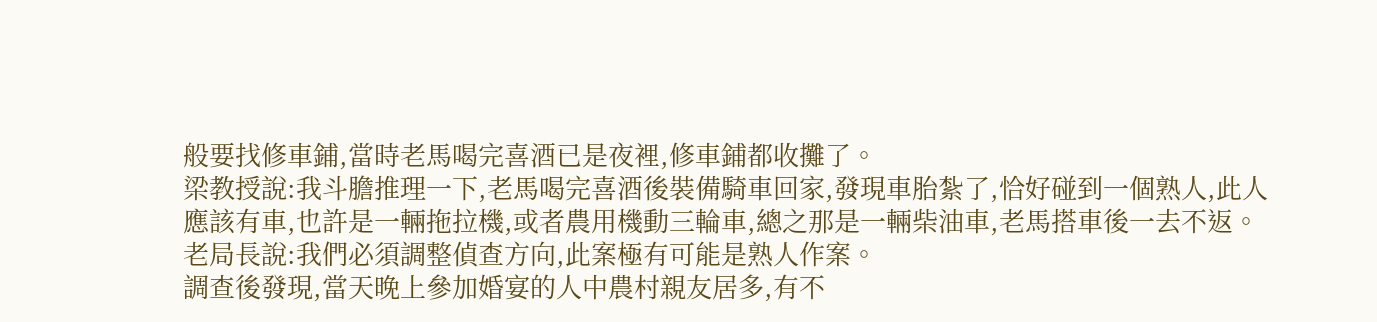般要找修車鋪,當時老馬喝完喜酒已是夜裡,修車鋪都收攤了。
梁教授說:我斗膽推理一下,老馬喝完喜酒後裝備騎車回家,發現車胎紮了,恰好碰到一個熟人,此人應該有車,也許是一輛拖拉機,或者農用機動三輪車,總之那是一輛柴油車,老馬搭車後一去不返。
老局長說:我們必須調整偵查方向,此案極有可能是熟人作案。
調查後發現,當天晚上參加婚宴的人中農村親友居多,有不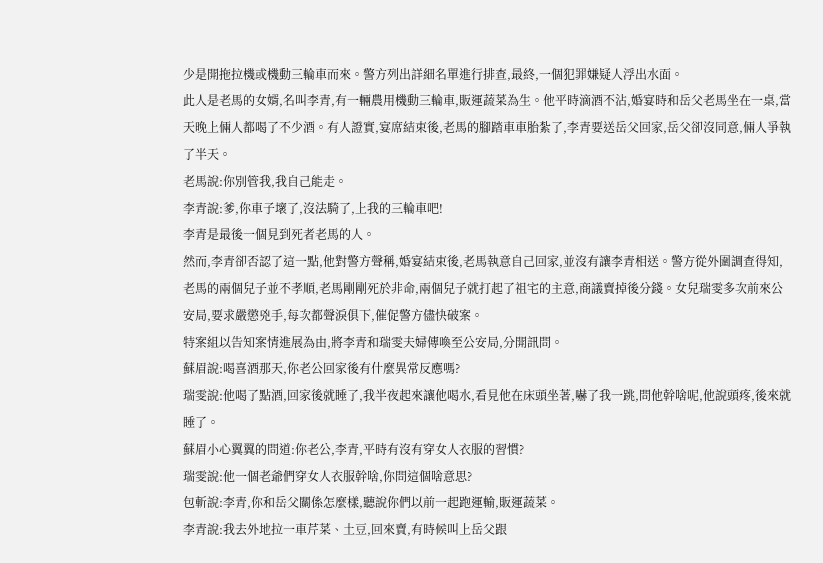少是開拖拉機或機動三輪車而來。警方列出詳細名單進行排查,最終,一個犯罪嫌疑人浮出水面。
此人是老馬的女婿,名叫李青,有一輛農用機動三輪車,販運蔬菜為生。他平時滴酒不沾,婚宴時和岳父老馬坐在一桌,當天晚上倆人都喝了不少酒。有人證實,宴席結束後,老馬的腳踏車車胎紮了,李青要送岳父回家,岳父卻沒同意,倆人爭執了半天。
老馬說:你別管我,我自己能走。
李青說:爹,你車子壞了,沒法騎了,上我的三輪車吧!
李青是最後一個見到死者老馬的人。
然而,李青卻否認了這一點,他對警方聲稱,婚宴結束後,老馬執意自己回家,並沒有讓李青相送。警方從外圍調查得知,老馬的兩個兒子並不孝順,老馬剛剛死於非命,兩個兒子就打起了祖宅的主意,商議賣掉後分錢。女兒瑞雯多次前來公安局,要求嚴懲兇手,每次都聲淚俱下,催促警方儘快破案。
特案組以告知案情進展為由,將李青和瑞雯夫婦傳喚至公安局,分開訊問。
蘇眉說:喝喜酒那天,你老公回家後有什麼異常反應嗎?
瑞雯說:他喝了點酒,回家後就睡了,我半夜起來讓他喝水,看見他在床頭坐著,嚇了我一跳,問他幹啥呢,他說頭疼,後來就睡了。
蘇眉小心翼翼的問道:你老公,李青,平時有沒有穿女人衣服的習慣?
瑞雯說:他一個老爺們穿女人衣服幹啥,你問這個啥意思?
包斬說:李青,你和岳父關係怎麼樣,聽說你們以前一起跑運輸,販運蔬菜。
李青說:我去外地拉一車芹菜、土豆,回來賣,有時候叫上岳父跟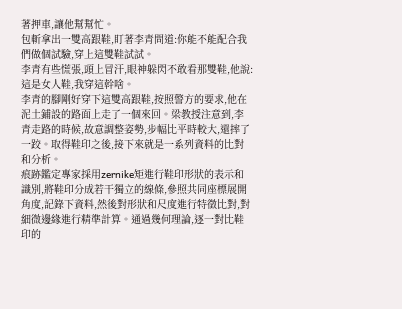著押車,讓他幫幫忙。
包斬拿出一雙高跟鞋,盯著李青問道:你能不能配合我們做個試驗,穿上這雙鞋試試。
李青有些慌張,頭上冒汗,眼神躲閃不敢看那雙鞋,他說:這是女人鞋,我穿這幹啥。
李青的腳剛好穿下這雙高跟鞋,按照警方的要求,他在泥土鋪設的路面上走了一個來回。梁教授注意到,李青走路的時候,故意調整姿勢,步幅比平時較大,還摔了一跤。取得鞋印之後,接下來就是一系列資料的比對和分析。
痕跡鑑定專家採用zernike矩進行鞋印形狀的表示和識別,將鞋印分成若干獨立的線條,參照共同座標展開角度,記錄下資料,然後對形狀和尺度進行特徵比對,對細微邊緣進行精準計算。通過幾何理論,逐一對比鞋印的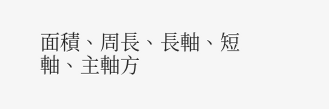面積、周長、長軸、短軸、主軸方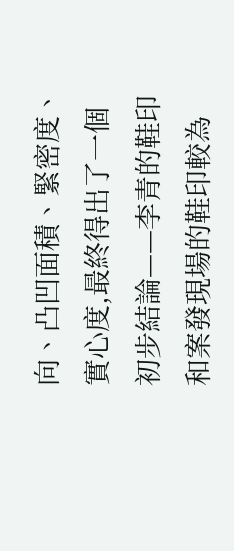向、凸凹面積、緊密度、實心度,最終得出了一個初步結論——李青的鞋印和案發現場的鞋印較為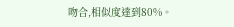吻合,相似度達到80%。